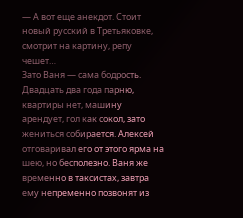— А вот еще анекдот. Стоит новый русский в Третьяковке, смотрит на картину, репу чешет…
Зато Ваня — сама бодрость. Двадцать два года парню, квартиры нет, машину арендует, гол как сокол, зато жениться собирается. Алексей отговаривал его от этого ярма на шею, но бесполезно. Ваня же временно в таксистах, завтра ему непременно позвонят из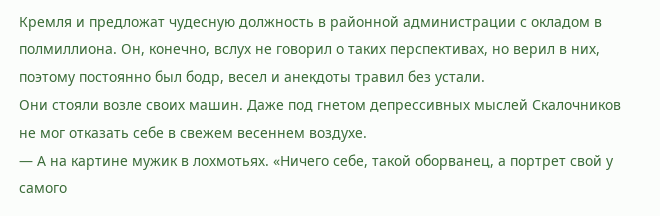Кремля и предложат чудесную должность в районной администрации с окладом в полмиллиона. Он, конечно, вслух не говорил о таких перспективах, но верил в них, поэтому постоянно был бодр, весел и анекдоты травил без устали.
Они стояли возле своих машин. Даже под гнетом депрессивных мыслей Скалочников не мог отказать себе в свежем весеннем воздухе.
— А на картине мужик в лохмотьях. «Ничего себе, такой оборванец, а портрет свой у самого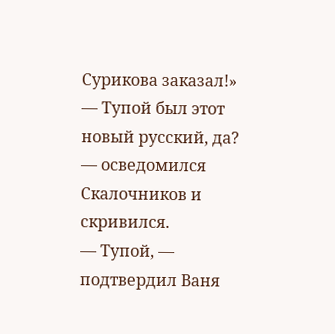Сурикова заказал!»
— Тупой был этот новый русский, да? — осведомился Скалочников и скривился.
— Тупой, — подтвердил Ваня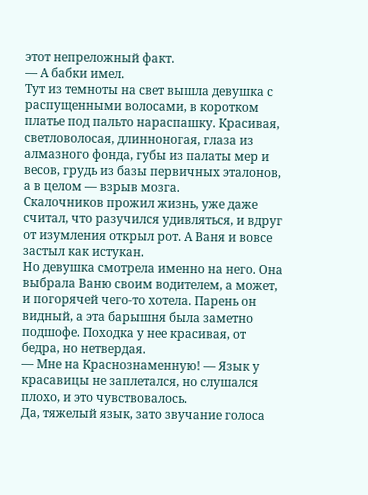этот непреложный факт.
— А бабки имел.
Тут из темноты на свет вышла девушка с распущенными волосами, в коротком платье под пальто нараспашку. Красивая, светловолосая, длинноногая, глаза из алмазного фонда, губы из палаты мер и весов, грудь из базы первичных эталонов, а в целом — взрыв мозга.
Скалочников прожил жизнь, уже даже считал, что разучился удивляться, и вдруг от изумления открыл рот. А Ваня и вовсе застыл как истукан.
Но девушка смотрела именно на него. Она выбрала Ваню своим водителем, а может, и погорячей чего-то хотела. Парень он видный, а эта барышня была заметно подшофе. Походка у нее красивая, от бедра, но нетвердая.
— Мне на Краснознаменную! — Язык у красавицы не заплетался, но слушался плохо, и это чувствовалось.
Да, тяжелый язык, зато звучание голоса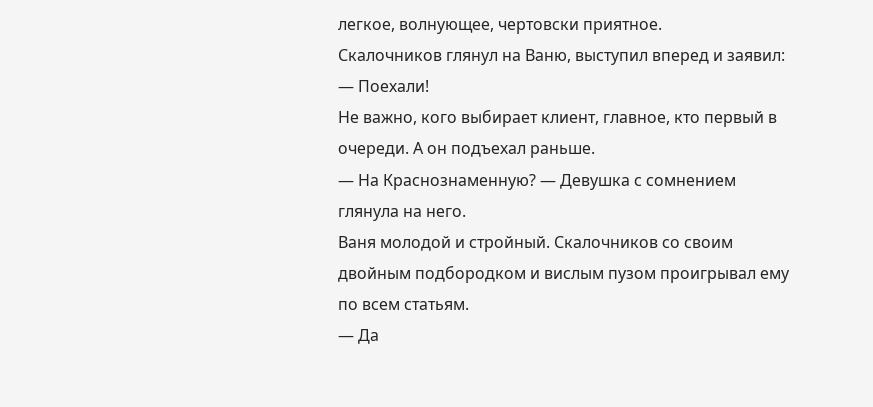легкое, волнующее, чертовски приятное.
Скалочников глянул на Ваню, выступил вперед и заявил:
— Поехали!
Не важно, кого выбирает клиент, главное, кто первый в очереди. А он подъехал раньше.
— На Краснознаменную? — Девушка с сомнением глянула на него.
Ваня молодой и стройный. Скалочников со своим двойным подбородком и вислым пузом проигрывал ему по всем статьям.
— Да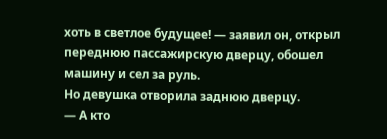хоть в светлое будущее! — заявил он, открыл переднюю пассажирскую дверцу, обошел машину и сел за руль.
Но девушка отворила заднюю дверцу.
— А кто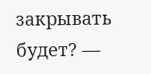закрывать будет? —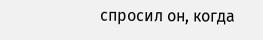спросил он, когда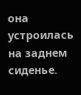она устроилась на заднем сиденье.